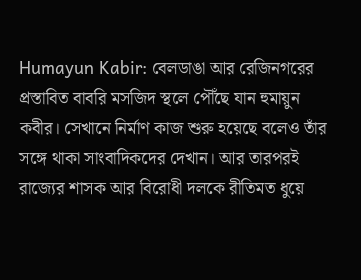Humayun Kabir: বেলডাঙা আর রেজিনগরের প্রস্তাবিত বাবরি মসজিদ স্থলে পৌঁছে যান হুমায়ুন কবীর। সেখানে নির্মাণ কাজ শুরু হয়েছে বলেও তাঁর সঙ্গে থাকা সাংবাদিকদের দেখান। আর তারপরই রাজ্যের শাসক আর বিরোধী দলকে রীতিমত ধুয়ে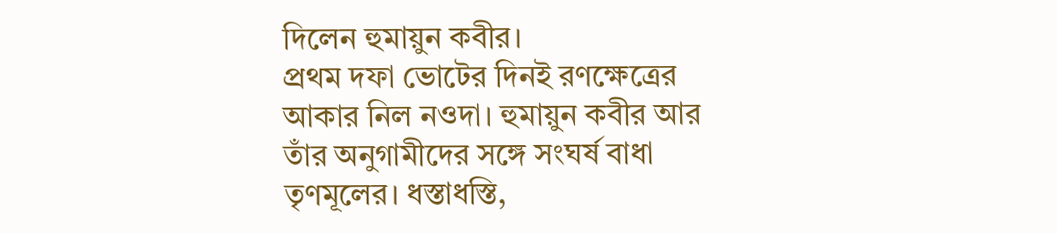দিলেন হুমায়ুন কবীর।
প্রথম দফা ভোটের দিনই রণক্ষেত্রের আকার নিল নওদা। হুমায়ুন কবীর আর তাঁর অনুগামীদের সঙ্গে সংঘর্ষ বাধা তৃণমূলের। ধস্তাধস্তি,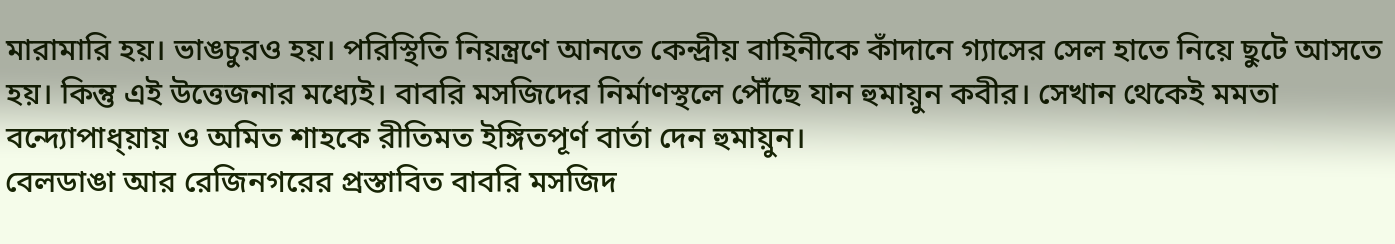মারামারি হয়। ভাঙচুরও হয়। পরিস্থিতি নিয়ন্ত্রণে আনতে কেন্দ্রীয় বাহিনীকে কাঁদানে গ্যাসের সেল হাতে নিয়ে ছুটে আসতে হয়। কিন্তু এই উত্তেজনার মধ্যেই। বাবরি মসজিদের নির্মাণস্থলে পৌঁছে যান হুমায়ুন কবীর। সেখান থেকেই মমতা বন্দ্যোপাধ্য়ায় ও অমিত শাহকে রীতিমত ইঙ্গিতপূর্ণ বার্তা দেন হুমায়ুন।
বেলডাঙা আর রেজিনগরের প্রস্তাবিত বাবরি মসজিদ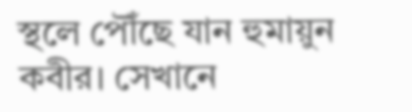স্থলে পৌঁছে যান হুমায়ুন কবীর। সেখানে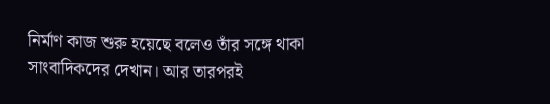নির্মাণ কাজ শুরু হয়েছে বলেও তাঁর সঙ্গে থাকা সাংবাদিকদের দেখান। আর তারপরই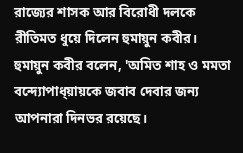রাজ্যের শাসক আর বিরোধী দলকে রীতিমত ধুয়ে দিলেন হুমায়ুন কবীর।
হুমায়ুন কবীর বলেন, 'অমিত শাহ ও মমতা বন্দ্যোপাধ্য়ায়কে জবাব দেবার জন্য আপনারা দিনভর রয়েছে।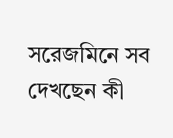সরেজমিনে সব দেখছেন কী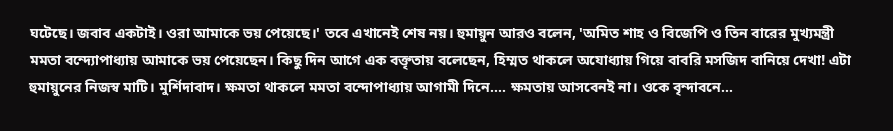ঘটেছে। জবাব একটাই। ওরা আমাকে ভয় পেয়েছে।' তবে এখানেই শেষ নয়। হুমায়ুন আরও বলেন, 'অমিত শাহ ও বিজেপি ও তিন বারের মুখ্যমন্ত্রী মমতা বন্দ্যোপাধ্যায় আমাকে ভয় পেয়েছেন। কিছু দিন আগে এক বক্তৃতায় বলেছেন, হিম্মত থাকলে অযোধ্যায় গিয়ে বাবরি মসজিদ বানিয়ে দেখা! এটা হুমায়ুনের নিজস্ব মাটি। মুর্শিদাবাদ। ক্ষমতা থাকলে মমতা বন্দোপাধ্যায় আগামী দিনে.... ক্ষমতায় আসবেনই না। ওকে বৃন্দাবনে...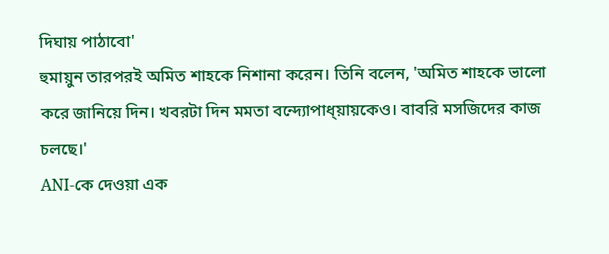দিঘায় পাঠাবো'
হুমায়ুন তারপরই অমিত শাহকে নিশানা করেন। তিনি বলেন, 'অমিত শাহকে ভালো করে জানিয়ে দিন। খবরটা দিন মমতা বন্দ্যোপাধ্য়ায়কেও। বাবরি মসজিদের কাজ চলছে।'
ANI-কে দেওয়া এক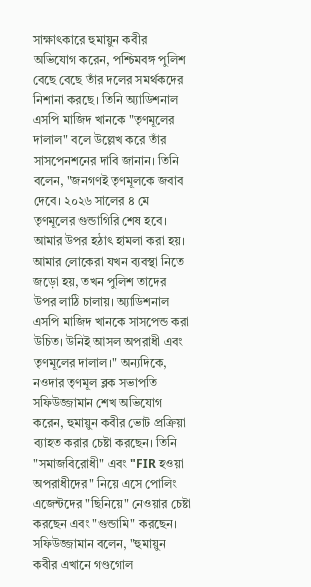সাক্ষাৎকারে হুমায়ুন কবীর অভিযোগ করেন, পশ্চিমবঙ্গ পুলিশ বেছে বেছে তাঁর দলের সমর্থকদের নিশানা করছে। তিনি অ্যাডিশনাল এসপি মাজিদ খানকে "তৃণমূলের দালাল" বলে উল্লেখ করে তাঁর সাসপেনশনের দাবি জানান। তিনি বলেন, "জনগণই তৃণমূলকে জবাব দেবে। ২০২৬ সালের ৪ মে তৃণমূলের গুন্ডাগিরি শেষ হবে। আমার উপর হঠাৎ হামলা করা হয়। আমার লোকেরা যখন ব্যবস্থা নিতে জড়ো হয়, তখন পুলিশ তাদের উপর লাঠি চালায়। অ্যাডিশনাল এসপি মাজিদ খানকে সাসপেন্ড করা উচিত। উনিই আসল অপরাধী এবং তৃণমূলের দালাল।" অন্যদিকে, নওদার তৃণমূল ব্লক সভাপতি সফিউজ্জামান শেখ অভিযোগ করেন, হুমায়ুন কবীর ভোট প্রক্রিয়া ব্যাহত করার চেষ্টা করছেন। তিনি "সমাজবিরোধী" এবং "FIR হওয়া অপরাধীদের" নিয়ে এসে পোলিং এজেন্টদের "ছিনিয়ে" নেওয়ার চেষ্টা করছেন এবং "গুন্ডামি" করছেন। সফিউজ্জামান বলেন, "হুমায়ুন কবীর এখানে গণ্ডগোল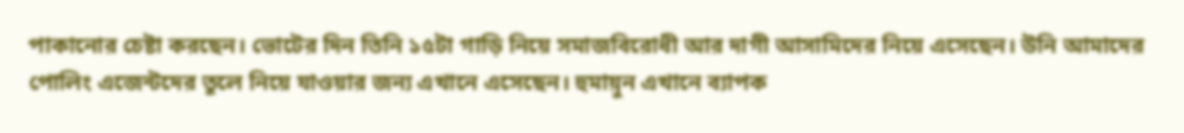পাকানোর চেষ্টা করছেন। ভোটের দিন তিনি ১৫টা গাড়ি নিয়ে সমাজবিরোধী আর দাগী আসামিদের নিয়ে এসেছেন। উনি আমাদের পোলিং এজেন্টদের তুলে নিয়ে যাওয়ার জন্য এখানে এসেছেন। হুমায়ুন এখানে ব্যাপক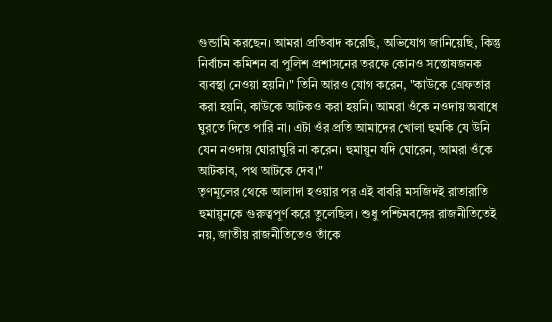গুন্ডামি করছেন। আমরা প্রতিবাদ করেছি, অভিযোগ জানিয়েছি, কিন্তু নির্বাচন কমিশন বা পুলিশ প্রশাসনের তরফে কোনও সন্তোষজনক ব্যবস্থা নেওয়া হয়নি।" তিনি আরও যোগ করেন, "কাউকে গ্রেফতার করা হয়নি, কাউকে আটকও করা হয়নি। আমরা ওঁকে নওদায় অবাধে ঘুরতে দিতে পারি না। এটা ওঁর প্রতি আমাদের খোলা হুমকি যে উনি যেন নওদায় ঘোরাঘুরি না করেন। হুমায়ুন যদি ঘোরেন, আমরা ওঁকে আটকাব, পথ আটকে দেব।"
তৃণমূলের থেকে আলাদা হওয়ার পর এই বাবরি মসজিদই রাতারাতি হুমায়ুনকে গুরুত্বপূর্ণ করে তুলেছিল। শুধু পশ্চিমবঙ্গের রাজনীতিতেই নয়, জাতীয় রাজনীতিতেও তাঁকে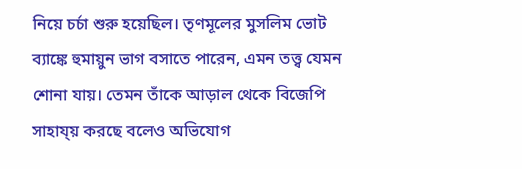নিয়ে চর্চা শুরু হয়েছিল। তৃণমূলের মুসলিম ভোট ব্যাঙ্কে হুমায়ুন ভাগ বসাতে পারেন, এমন তত্ত্ব যেমন শোনা যায়। তেমন তাঁকে আড়াল থেকে বিজেপি সাহায্য় করছে বলেও অভিযোগ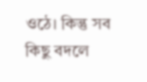ওঠে। কিন্তু সব কিছু বদলে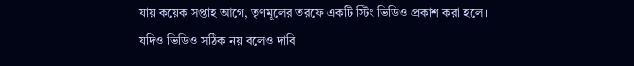যায় কয়েক সপ্তাহ আগে, তৃণমূলের তরফে একটি স্টিং ভিডিও প্রকাশ করা হলে। যদিও ভিডিও সঠিক নয় বলেও দাবি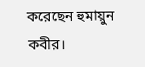করেছেন হুমায়ুন কবীর।